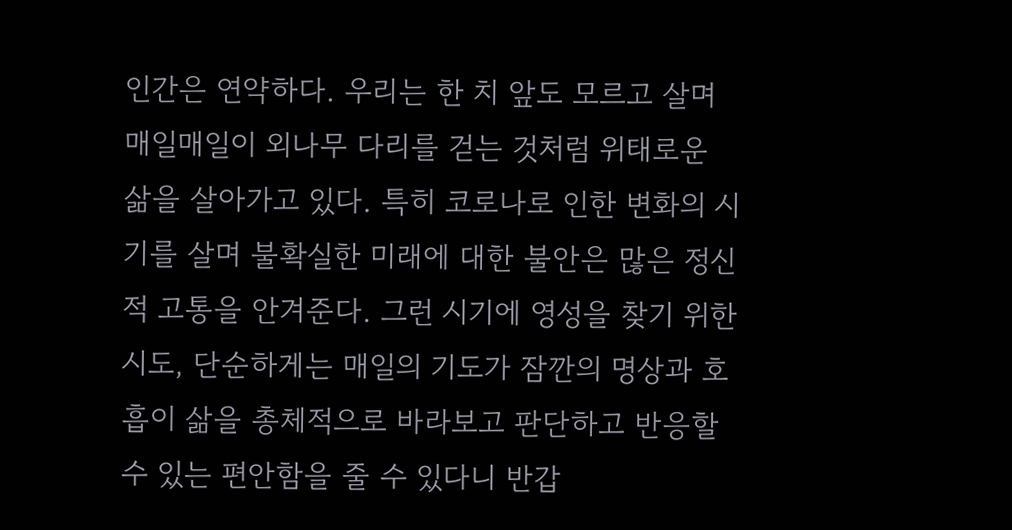인간은 연약하다. 우리는 한 치 앞도 모르고 살며 매일매일이 외나무 다리를 걷는 것처럼 위태로운 삶을 살아가고 있다. 특히 코로나로 인한 변화의 시기를 살며 불확실한 미래에 대한 불안은 많은 정신적 고통을 안겨준다. 그런 시기에 영성을 찾기 위한 시도, 단순하게는 매일의 기도가 잠깐의 명상과 호흡이 삶을 총체적으로 바라보고 판단하고 반응할 수 있는 편안함을 줄 수 있다니 반갑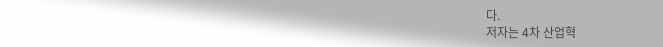다.
저자는 4차 산업혁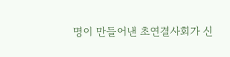명이 만들어낸 초연결사회가 신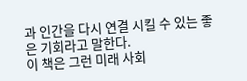과 인간을 다시 연결 시킬 수 있는 좋은 기회라고 말한다.
이 책은 그런 미래 사회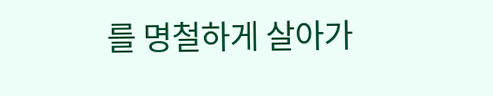를 명철하게 살아가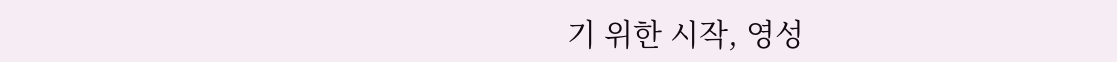기 위한 시작, 영성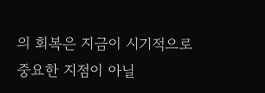의 회복은 지금이 시기적으로 중요한 지점이 아닐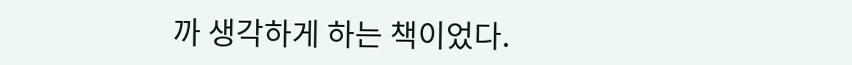까 생각하게 하는 책이었다.